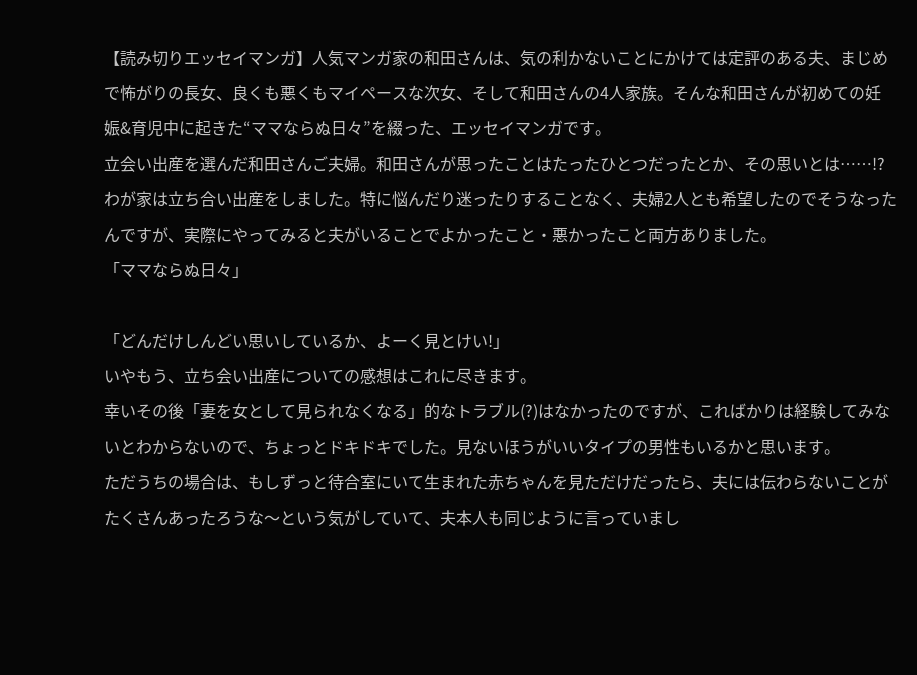【読み切りエッセイマンガ】人気マンガ家の和田さんは、気の利かないことにかけては定評のある夫、まじめで怖がりの長女、良くも悪くもマイペースな次女、そして和田さんの4人家族。そんな和田さんが初めての妊娠&育児中に起きた“ママならぬ日々”を綴った、エッセイマンガです。
立会い出産を選んだ和田さんご夫婦。和田さんが思ったことはたったひとつだったとか、その思いとは……!?
わが家は立ち合い出産をしました。特に悩んだり迷ったりすることなく、夫婦2人とも希望したのでそうなったんですが、実際にやってみると夫がいることでよかったこと・悪かったこと両方ありました。
「ママならぬ日々」

「どんだけしんどい思いしているか、よーく見とけい!」
いやもう、立ち会い出産についての感想はこれに尽きます。
幸いその後「妻を女として見られなくなる」的なトラブル(?)はなかったのですが、こればかりは経験してみないとわからないので、ちょっとドキドキでした。見ないほうがいいタイプの男性もいるかと思います。
ただうちの場合は、もしずっと待合室にいて生まれた赤ちゃんを見ただけだったら、夫には伝わらないことがたくさんあったろうな〜という気がしていて、夫本人も同じように言っていまし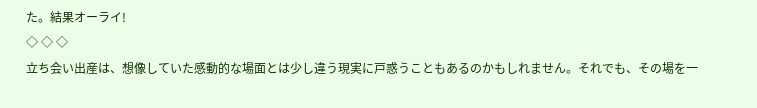た。結果オーライ!
◇ ◇ ◇
立ち会い出産は、想像していた感動的な場面とは少し違う現実に戸惑うこともあるのかもしれません。それでも、その場を一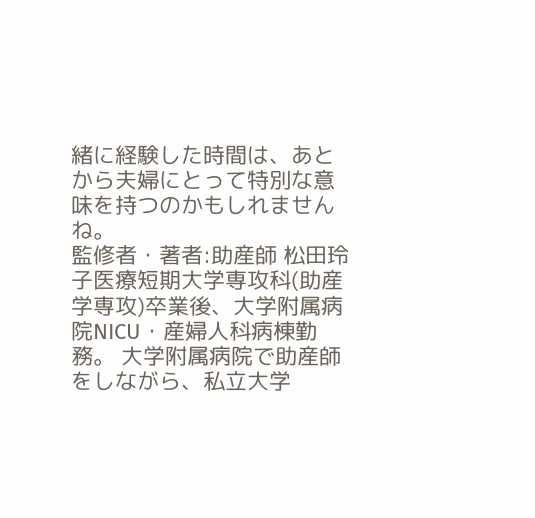緒に経験した時間は、あとから夫婦にとって特別な意味を持つのかもしれませんね。
監修者・著者:助産師 松田玲子医療短期大学専攻科(助産学専攻)卒業後、大学附属病院NICU・産婦人科病棟勤務。 大学附属病院で助産師をしながら、私立大学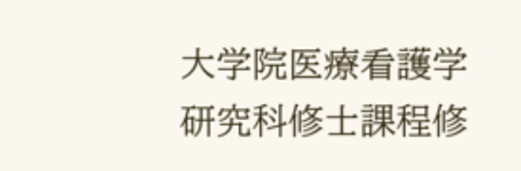大学院医療看護学研究科修士課程修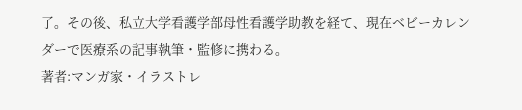了。その後、私立大学看護学部母性看護学助教を経て、現在ベビーカレンダーで医療系の記事執筆・監修に携わる。
著者:マンガ家・イラストレ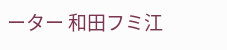ーター 和田フミ江